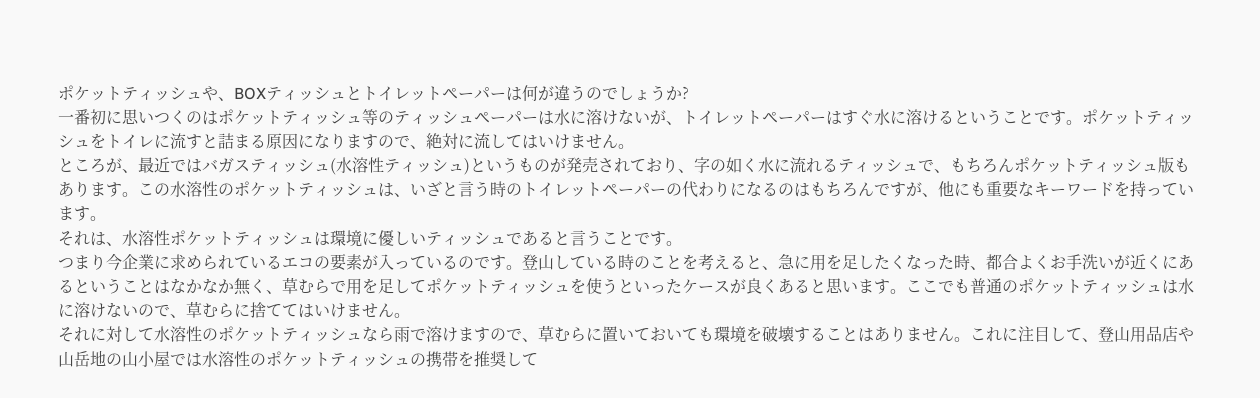ポケットティッシュや、BOXティッシュとトイレットペーパーは何が違うのでしょうか?
一番初に思いつくのはポケットティッシュ等のティッシュペーパーは水に溶けないが、トイレットペーパーはすぐ水に溶けるということです。ポケットティッシュをトイレに流すと詰まる原因になりますので、絶対に流してはいけません。
ところが、最近ではバガスティッシュ(水溶性ティッシュ)というものが発売されており、字の如く水に流れるティッシュで、もちろんポケットティッシュ版もあります。この水溶性のポケットティッシュは、いざと言う時のトイレットペーパーの代わりになるのはもちろんですが、他にも重要なキーワードを持っています。
それは、水溶性ポケットティッシュは環境に優しいティッシュであると言うことです。
つまり今企業に求められているエコの要素が入っているのです。登山している時のことを考えると、急に用を足したくなった時、都合よくお手洗いが近くにあるということはなかなか無く、草むらで用を足してポケットティッシュを使うといったケースが良くあると思います。ここでも普通のポケットティッシュは水に溶けないので、草むらに捨ててはいけません。
それに対して水溶性のポケットティッシュなら雨で溶けますので、草むらに置いておいても環境を破壊することはありません。これに注目して、登山用品店や山岳地の山小屋では水溶性のポケットティッシュの携帯を推奨して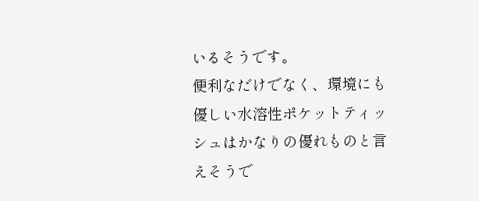いるそうです。
便利なだけでなく、環境にも優しい水溶性ポケットティッシュはかなりの優れものと言えそうで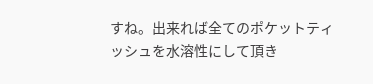すね。出来れば全てのポケットティッシュを水溶性にして頂き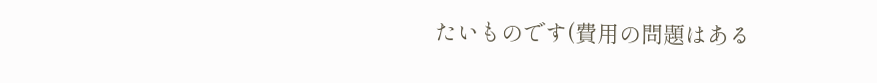たいものです(費用の問題はある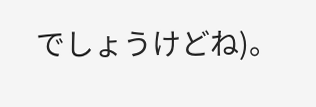でしょうけどね)。